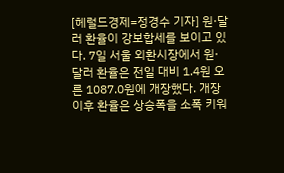[헤럴드경제=정경수 기자] 원·달러 환율이 강보합세를 보이고 있다. 7일 서울 외환시장에서 원·달러 환율은 전일 대비 1.4원 오른 1087.0원에 개장했다. 개장 이후 환율은 상승폭을 소폭 키워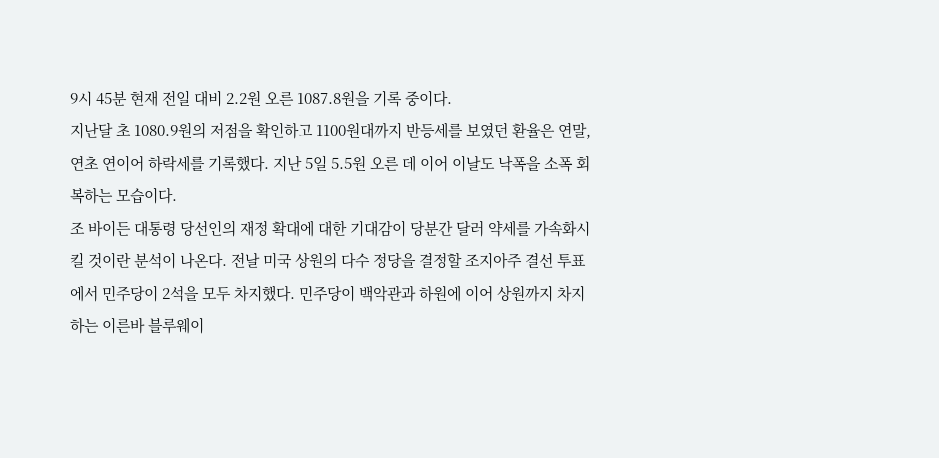9시 45분 현재 전일 대비 2.2원 오른 1087.8원을 기록 중이다.
지난달 초 1080.9원의 저점을 확인하고 1100원대까지 반등세를 보였던 환율은 연말, 연초 연이어 하락세를 기록했다. 지난 5일 5.5원 오른 데 이어 이날도 낙폭을 소폭 회복하는 모습이다.
조 바이든 대통령 당선인의 재정 확대에 대한 기대감이 당분간 달러 약세를 가속화시킬 것이란 분석이 나온다. 전날 미국 상원의 다수 정당을 결정할 조지아주 결선 투표에서 민주당이 2석을 모두 차지했다. 민주당이 백악관과 하원에 이어 상원까지 차지하는 이른바 블루웨이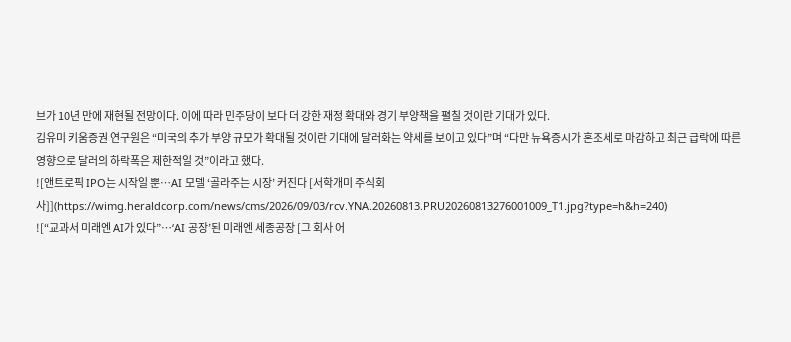브가 10년 만에 재현될 전망이다. 이에 따라 민주당이 보다 더 강한 재정 확대와 경기 부양책을 펼칠 것이란 기대가 있다.
김유미 키움증권 연구원은 “미국의 추가 부양 규모가 확대될 것이란 기대에 달러화는 약세를 보이고 있다”며 “다만 뉴욕증시가 혼조세로 마감하고 최근 급락에 따른 영향으로 달러의 하락폭은 제한적일 것”이라고 했다.
![앤트로픽 IPO는 시작일 뿐…AI 모델 ‘골라주는 시장’ 커진다 [서학개미 주식회사]](https://wimg.heraldcorp.com/news/cms/2026/09/03/rcv.YNA.20260813.PRU20260813276001009_T1.jpg?type=h&h=240)
![“교과서 미래엔 AI가 있다”…‘AI 공장’된 미래엔 세종공장 [그 회사 어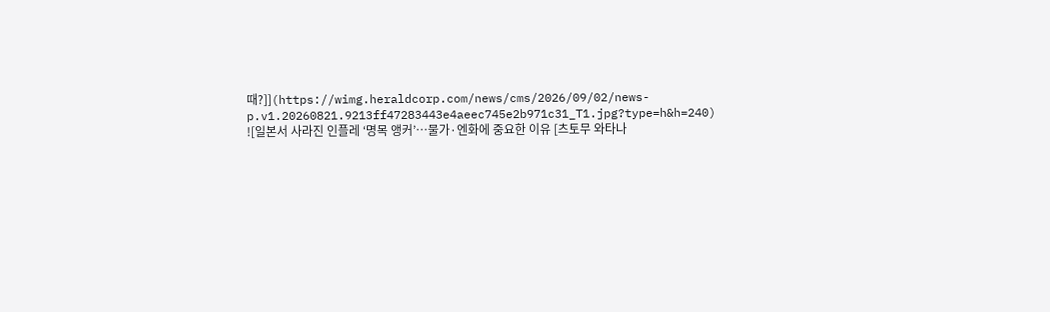때?]](https://wimg.heraldcorp.com/news/cms/2026/09/02/news-p.v1.20260821.9213ff47283443e4aeec745e2b971c31_T1.jpg?type=h&h=240)
![일본서 사라진 인플레 ‘명목 앵커’…물가·엔화에 중요한 이유 [츠토무 와타나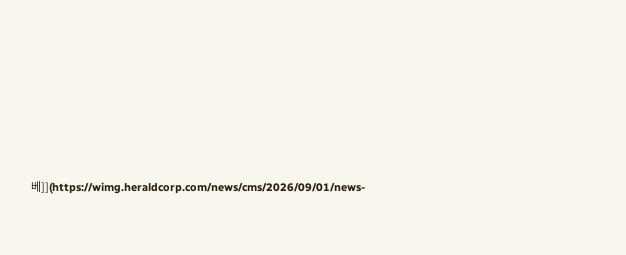베]](https://wimg.heraldcorp.com/news/cms/2026/09/01/news-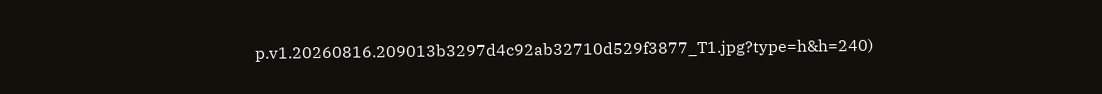p.v1.20260816.209013b3297d4c92ab32710d529f3877_T1.jpg?type=h&h=240)